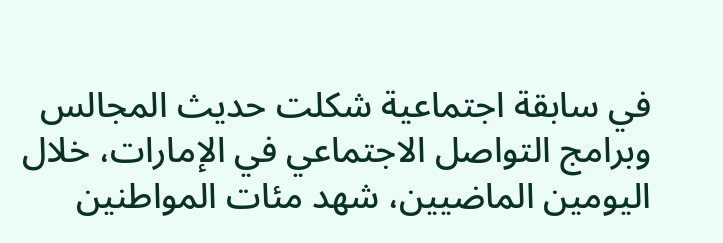في سابقة اجتماعية شكلت حديث المجالس وبرامج التواصل الاجتماعي في الإمارات، خلال اليومين الماضيين، شهد مئات المواطنين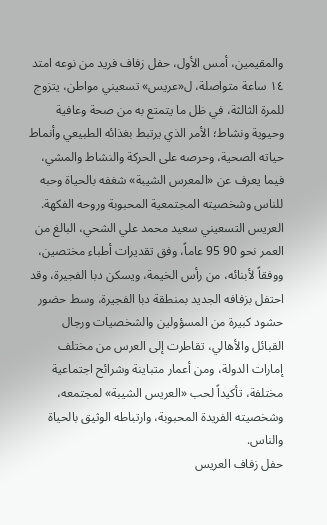والمقيمين، أمس الأول، حفل زفاف فريد من نوعه امتد ١٤ ساعة متواصلة، ل«عريس» تسعيني مواطن، يتزوج للمرة الثالثة، في ظل ما يتمتع به من صحة وعافية وحيوية ونشاط؛ الأمر الذي يرتبط بغذائه الطبيعي وأنماط حياته الصحية، وحرصه على الحركة والنشاط والمشي، فيما يعرف عن «المعرس الشيبة» شغفه بالحياة وحبه للناس وشخصيته المجتمعية المحبوبة وروحه الفكهة.
العريس التسعيني سعيد محمد علي الشحي، البالغ من العمر نحو 90 95 عاماً، وفق تقديرات أطباء مختصين، ووفقاً لأبنائه، من رأس الخيمة، ويسكن دبا الفجيرة، وقد احتفل بزفافه الجديد بمنطقة دبا الفجيرة، وسط حضور حشود كبيرة من المسؤولين والشخصيات ورجال القبائل والأهالي، تقاطرت إلى العرس من مختلف إمارات الدولة، ومن أعمار متباينة وشرائح اجتماعية مختلفة، تأكيداً لحب «العريس الشيبة» لمجتمعه، وشخصيته الفريدة المحبوبة، وارتباطه الوثيق بالحياة والناس.
حفل زفاف العريس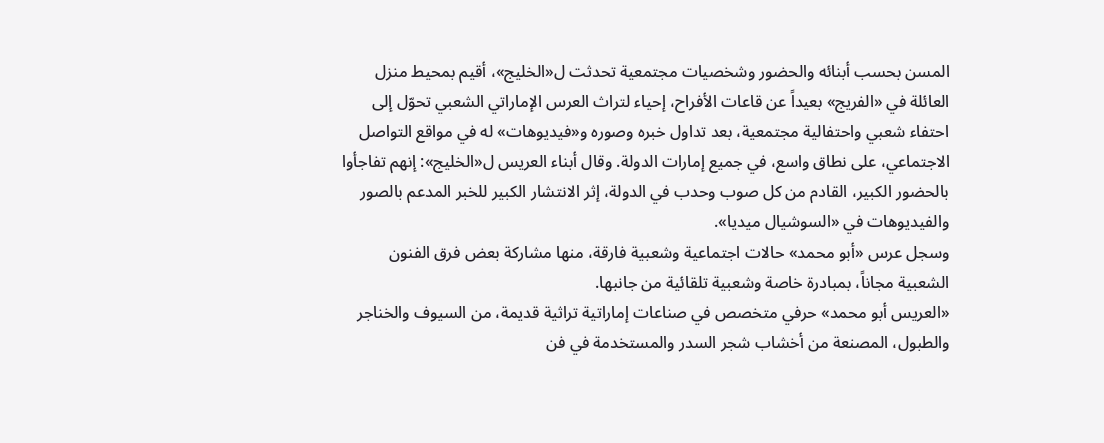المسن بحسب أبنائه والحضور وشخصيات مجتمعية تحدثت ل«الخليج»، أقيم بمحيط منزل العائلة في «الفريج» بعيداً عن قاعات الأفراح، إحياء لتراث العرس الإماراتي الشعبي تحوّل إلى احتفاء شعبي واحتفالية مجتمعية، بعد تداول خبره وصوره و«فيديوهات» له في مواقع التواصل الاجتماعي، على نطاق واسع، في جميع إمارات الدولة. وقال أبناء العريس ل«الخليج»: إنهم تفاجأوا بالحضور الكبير، القادم من كل صوب وحدب في الدولة، إثر الانتشار الكبير للخبر المدعم بالصور والفيديوهات في «السوشيال ميديا».
وسجل عرس «أبو محمد» حالات اجتماعية وشعبية فارقة، منها مشاركة بعض فرق الفنون الشعبية مجاناً، بمبادرة خاصة وشعبية تلقائية من جانبها.
«العريس أبو محمد» حرفي متخصص في صناعات إماراتية تراثية قديمة، من السيوف والخناجر والطبول، المصنعة من أخشاب شجر السدر والمستخدمة في فن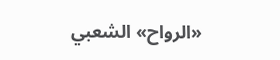«الرواح» الشعبي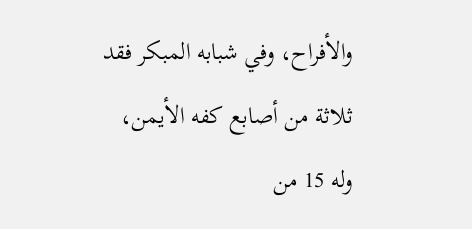والأفراح، وفي شبابه المبكر فقد ثلاثة من أصابع كفه الأيمن، وله 15 من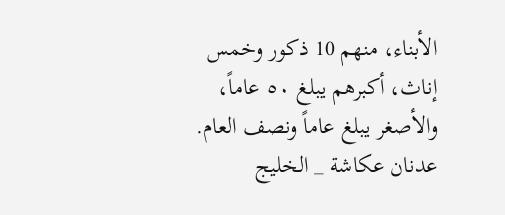الأبناء، منهم 10 ذكور وخمس إناث، أكبرهم يبلغ ٥٠ عاماً، والأصغر يبلغ عاماً ونصف العام.
عدنان عكاشة _ الخليج